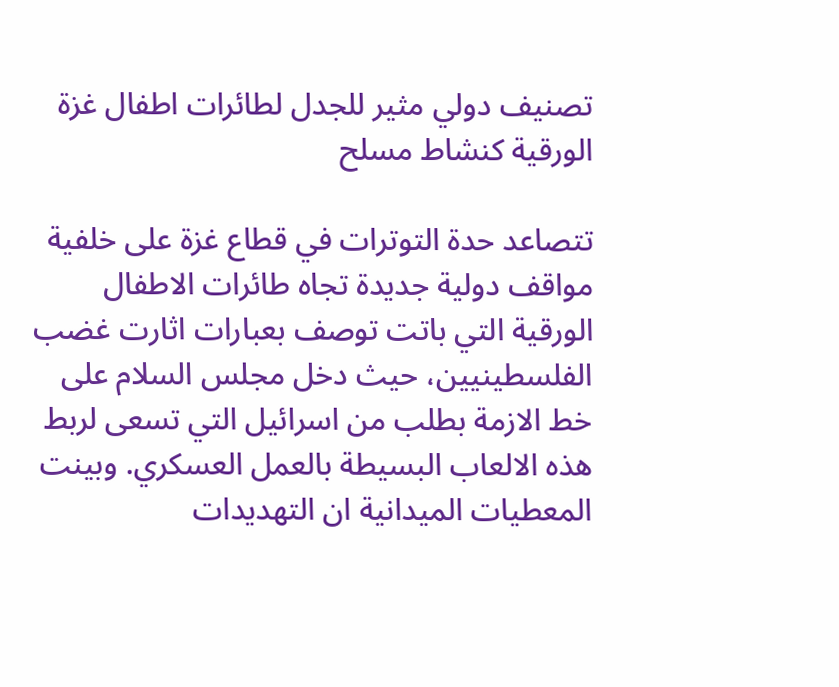تصنيف دولي مثير للجدل لطائرات اطفال غزة الورقية كنشاط مسلح

تتصاعد حدة التوترات في قطاع غزة على خلفية مواقف دولية جديدة تجاه طائرات الاطفال الورقية التي باتت توصف بعبارات اثارت غضب الفلسطينيين، حيث دخل مجلس السلام على خط الازمة بطلب من اسرائيل التي تسعى لربط هذه الالعاب البسيطة بالعمل العسكري. وبينت المعطيات الميدانية ان التهديدات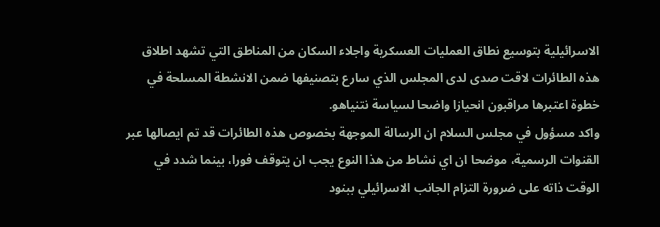الاسرائيلية بتوسيع نطاق العمليات العسكرية واجلاء السكان من المناطق التي تشهد اطلاق هذه الطائرات لاقت صدى لدى المجلس الذي سارع بتصنيفها ضمن الانشطة المسلحة في خطوة اعتبرها مراقبون انحيازا واضحا لسياسة نتنياهو.
واكد مسؤول في مجلس السلام ان الرسالة الموجهة بخصوص هذه الطائرات قد تم ايصالها عبر القنوات الرسمية، موضحا ان اي نشاط من هذا النوع يجب ان يتوقف فورا، بينما شدد في الوقت ذاته على ضرورة التزام الجانب الاسرائيلي ببنود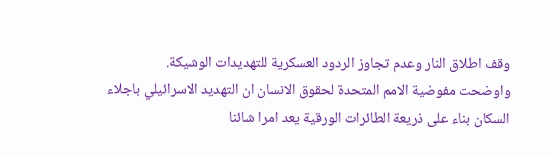وقف اطلاق النار وعدم تجاوز الردود العسكرية للتهديدات الوشيكة.
واوضحت مفوضية الامم المتحدة لحقوق الانسان ان التهديد الاسرائيلي باجلاء السكان بناء على ذريعة الطائرات الورقية يعد امرا شائنا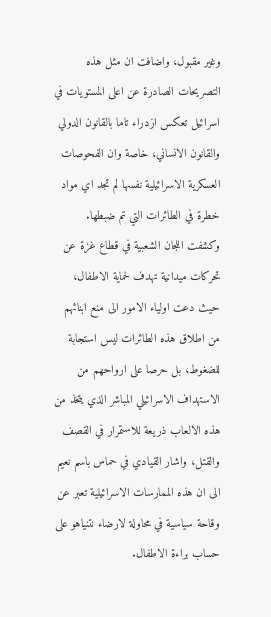وغير مقبول، واضافت ان مثل هذه التصريحات الصادرة عن اعلى المستويات في اسرائيل تعكس ازدراء تاما بالقانون الدولي والقانون الانساني، خاصة وان الفحوصات العسكرية الاسرائيلية نفسها لم تجد اي مواد خطرة في الطائرات التي تم ضبطها.
وكشفت اللجان الشعبية في قطاع غزة عن تحركات ميدانية تهدف لحماية الاطفال، حيث دعت اولياء الامور الى منع ابنائهم من اطلاق هذه الطائرات ليس استجابة للضغوط، بل حرصا على ارواحهم من الاستهداف الاسرائيلي المباشر الذي يتخذ من هذه الالعاب ذريعة للاستمرار في القصف والقتل، واشار القيادي في حماس باسم نعيم الى ان هذه الممارسات الاسرائيلية تعبر عن وقاحة سياسية في محاولة لارضاء نتنياهو على حساب براءة الاطفال.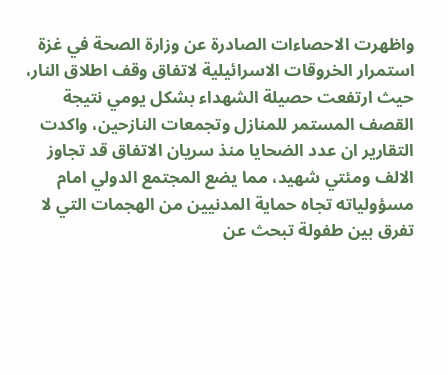واظهرت الاحصاءات الصادرة عن وزارة الصحة في غزة استمرار الخروقات الاسرائيلية لاتفاق وقف اطلاق النار، حيث ارتفعت حصيلة الشهداء بشكل يومي نتيجة القصف المستمر للمنازل وتجمعات النازحين، واكدت التقارير ان عدد الضحايا منذ سريان الاتفاق قد تجاوز الالف ومئتي شهيد، مما يضع المجتمع الدولي امام مسؤولياته تجاه حماية المدنيين من الهجمات التي لا تفرق بين طفولة تبحث عن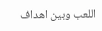اللعب وبين اهداف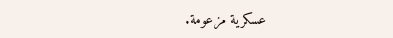عسكرية مزعومة.